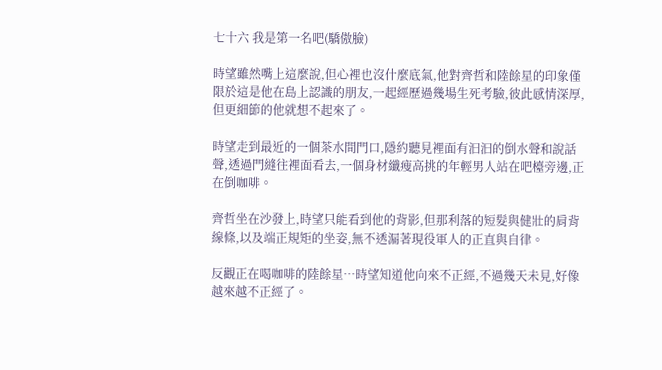七十六 我是第一名吧(驕傲臉)

時望雖然嘴上這麼說,但心裡也沒什麼底氣,他對齊哲和陸餘星的印象僅限於這是他在島上認識的朋友,一起經歷過幾場生死考驗,彼此感情深厚,但更細節的他就想不起來了。

時望走到最近的一個茶水間門口,隱約聽見裡面有汩汩的倒水聲和說話聲,透過門縫往裡面看去,一個身材纖瘦高挑的年輕男人站在吧檯旁邊,正在倒咖啡。

齊哲坐在沙發上,時望只能看到他的背影,但那利落的短髮與健壯的肩背線條,以及端正規矩的坐姿,無不透漏著現役軍人的正直與自律。

反觀正在喝咖啡的陸餘星…時望知道他向來不正經,不過幾天未見,好像越來越不正經了。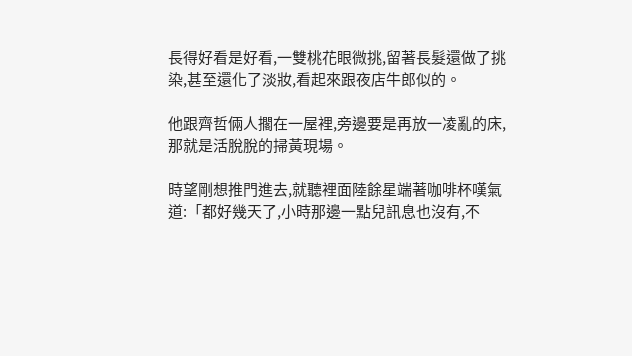長得好看是好看,一雙桃花眼微挑,留著長髮還做了挑染,甚至還化了淡妝,看起來跟夜店牛郎似的。

他跟齊哲倆人擱在一屋裡,旁邊要是再放一凌亂的床,那就是活脫脫的掃黃現場。

時望剛想推門進去,就聽裡面陸餘星端著咖啡杯嘆氣道:「都好幾天了,小時那邊一點兒訊息也沒有,不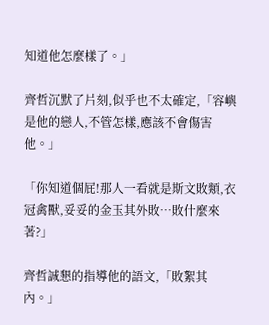知道他怎麼樣了。」

齊哲沉默了片刻,似乎也不太確定,「容嶼是他的戀人,不管怎樣,應該不會傷害他。」

「你知道個屁!那人一看就是斯文敗類,衣冠禽獸,妥妥的金玉其外敗…敗什麼來著?」

齊哲誠懇的指導他的語文,「敗絮其內。」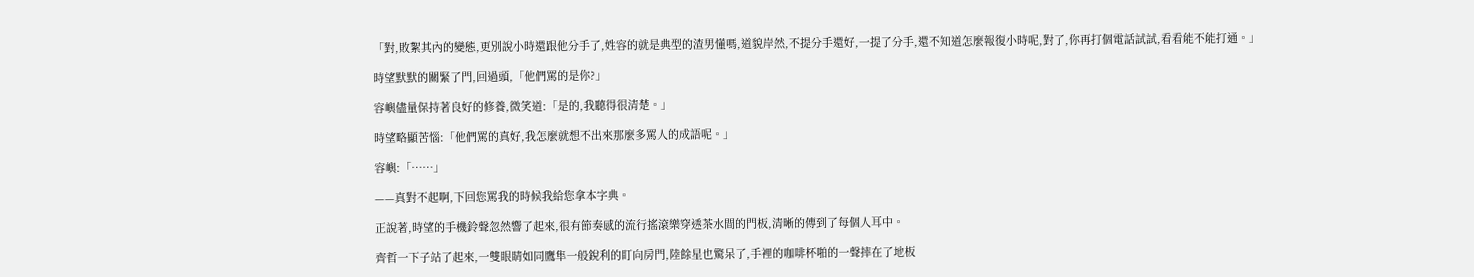「對,敗絮其內的變態,更別說小時還跟他分手了,姓容的就是典型的渣男懂嗎,道貌岸然,不提分手還好,一提了分手,還不知道怎麼報復小時呢,對了,你再打個電話試試,看看能不能打通。」

時望默默的關緊了門,回過頭,「他們罵的是你?」

容嶼儘量保持著良好的修養,微笑道:「是的,我聽得很清楚。」

時望略顯苦惱:「他們罵的真好,我怎麼就想不出來那麼多罵人的成語呢。」

容嶼:「……」

——真對不起啊,下回您罵我的時候我給您拿本字典。

正說著,時望的手機鈴聲忽然響了起來,很有節奏感的流行搖滾樂穿透茶水間的門板,清晰的傳到了每個人耳中。

齊哲一下子站了起來,一雙眼睛如同鷹隼一般銳利的盯向房門,陸餘星也驚呆了,手裡的咖啡杯啪的一聲摔在了地板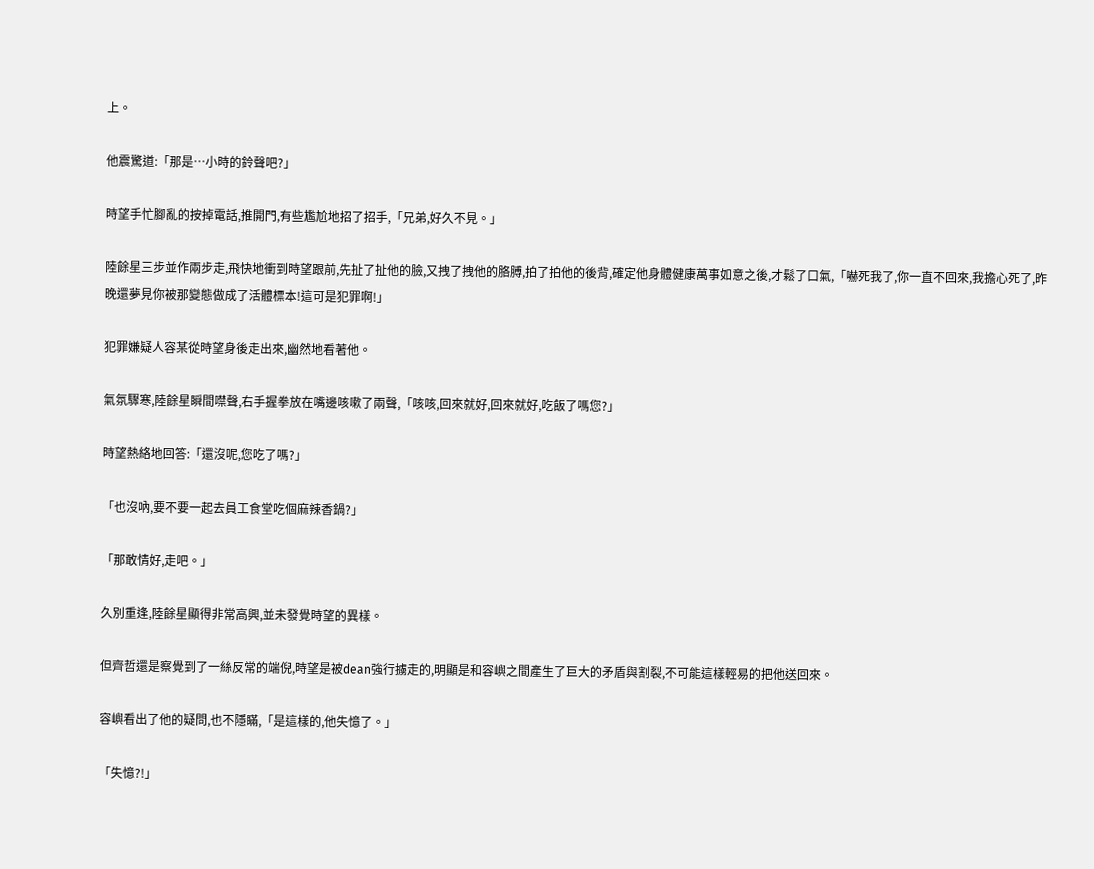上。

他震驚道:「那是…小時的鈴聲吧?」

時望手忙腳亂的按掉電話,推開門,有些尷尬地招了招手,「兄弟,好久不見。」

陸餘星三步並作兩步走,飛快地衝到時望跟前,先扯了扯他的臉,又拽了拽他的胳膊,拍了拍他的後背,確定他身體健康萬事如意之後,才鬆了口氣,「嚇死我了,你一直不回來,我擔心死了,昨晚還夢見你被那變態做成了活體標本!這可是犯罪啊!」

犯罪嫌疑人容某從時望身後走出來,幽然地看著他。

氣氛驟寒,陸餘星瞬間噤聲,右手握拳放在嘴邊咳嗽了兩聲,「咳咳,回來就好,回來就好,吃飯了嗎您?」

時望熱絡地回答:「還沒呢,您吃了嗎?」

「也沒吶,要不要一起去員工食堂吃個麻辣香鍋?」

「那敢情好,走吧。」

久別重逢,陸餘星顯得非常高興,並未發覺時望的異樣。

但齊哲還是察覺到了一絲反常的端倪,時望是被dean強行擄走的,明顯是和容嶼之間產生了巨大的矛盾與割裂,不可能這樣輕易的把他送回來。

容嶼看出了他的疑問,也不隱瞞,「是這樣的,他失憶了。」

「失憶?!」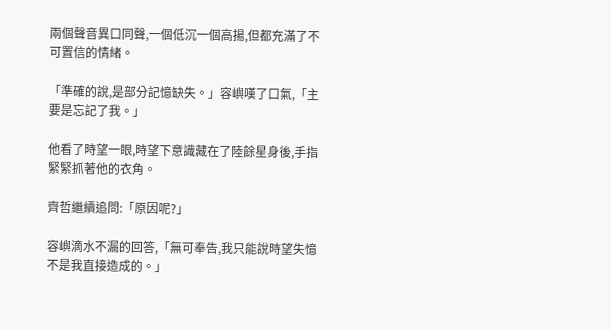兩個聲音異口同聲,一個低沉一個高揚,但都充滿了不可置信的情緒。

「準確的說,是部分記憶缺失。」容嶼嘆了口氣,「主要是忘記了我。」

他看了時望一眼,時望下意識藏在了陸餘星身後,手指緊緊抓著他的衣角。

齊哲繼續追問:「原因呢?」

容嶼滴水不漏的回答,「無可奉告,我只能說時望失憶不是我直接造成的。」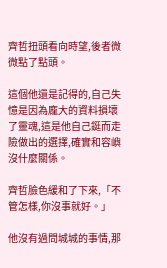齊哲扭頭看向時望,後者微微點了點頭。

這個他還是記得的,自己失憶是因為龐大的資料損壞了靈魂,這是他自己鋌而走險做出的選擇,確實和容嶼沒什麼關係。

齊哲臉色緩和了下來,「不管怎樣,你沒事就好。」

他沒有過問城城的事情,那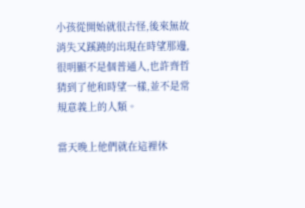小孩從開始就很古怪,後來無故消失又蹊蹺的出現在時望那邊,很明顯不是個普通人,也許齊哲猜到了他和時望一樣,並不是常規意義上的人類。

當天晚上他們就在這裡休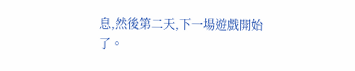息,然後第二天,下一場遊戲開始了。